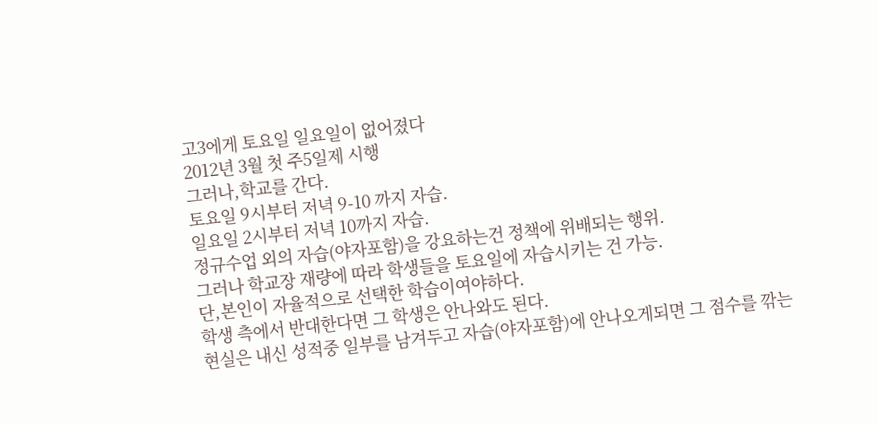고3에게 토요일 일요일이 없어졌다
2012년 3월 첫 주5일제 시행
그러나,학교를 간다.
토요일 9시부터 저녁 9-10 까지 자습.
일요일 2시부터 저녁 10까지 자습.
정규수업 외의 자습(야자포함)을 강요하는건 정책에 위배되는 행위.
그러나 학교장 재량에 따라 학생들을 토요일에 자습시키는 건 가능.
단,본인이 자율적으로 선택한 학습이여야하다.
학생 측에서 반대한다면 그 학생은 안나와도 된다.
현실은 내신 성적중 일부를 남겨두고 자습(야자포함)에 안나오게되면 그 점수를 깎는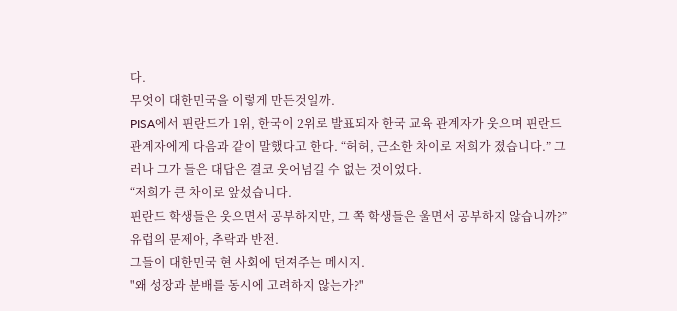다.
무엇이 대한민국을 이렇게 만든것일까.
PISA에서 핀란드가 1위, 한국이 2위로 발표되자 한국 교육 관계자가 웃으며 핀란드 관계자에게 다음과 같이 말했다고 한다. “허허, 근소한 차이로 저희가 졌습니다.” 그러나 그가 들은 대답은 결코 웃어넘길 수 없는 것이었다.
“저희가 큰 차이로 앞섰습니다.
핀란드 학생들은 웃으면서 공부하지만, 그 쪽 학생들은 울면서 공부하지 않습니까?”
유럽의 문제아, 추락과 반전.
그들이 대한민국 현 사회에 던져주는 메시지.
"왜 성장과 분배를 동시에 고려하지 않는가?"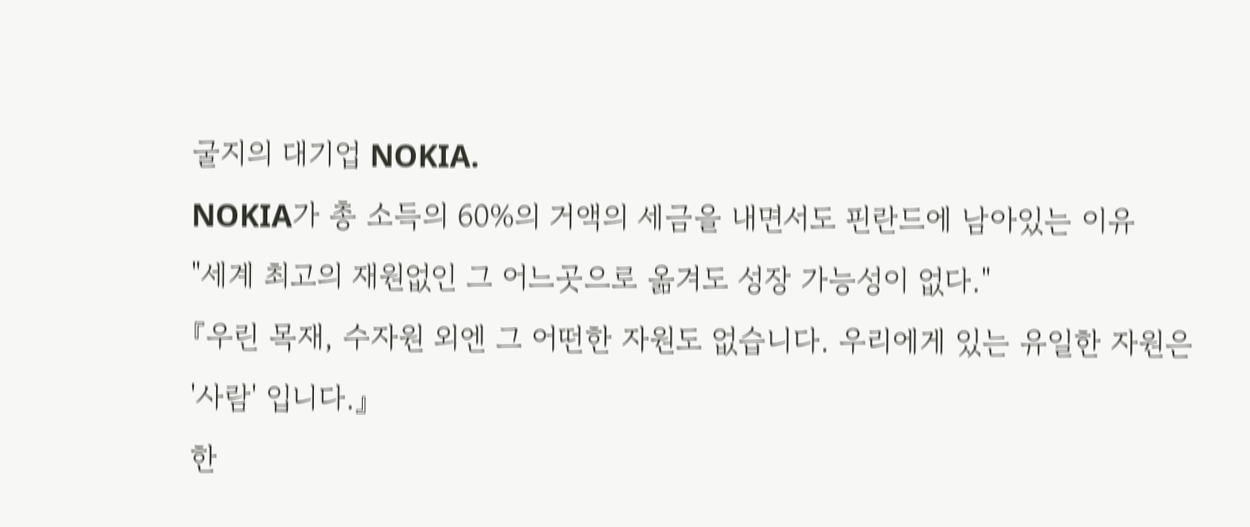굴지의 대기업 NOKIA.
NOKIA가 총 소득의 60%의 거액의 세금을 내면서도 핀란드에 남아있는 이유
"세계 최고의 재원없인 그 어느곳으로 옮겨도 성장 가능성이 없다."
『우린 목재, 수자원 외엔 그 어떤한 자원도 없습니다. 우리에게 있는 유일한 자원은 '사람' 입니다.』
한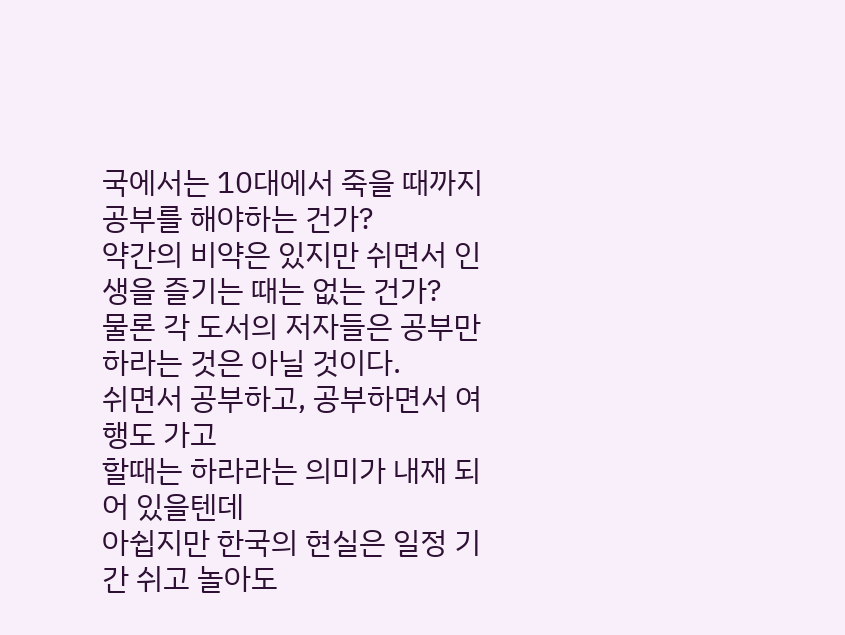국에서는 10대에서 죽을 때까지 공부를 해야하는 건가?
약간의 비약은 있지만 쉬면서 인생을 즐기는 때는 없는 건가?
물론 각 도서의 저자들은 공부만 하라는 것은 아닐 것이다.
쉬면서 공부하고, 공부하면서 여행도 가고
할때는 하라라는 의미가 내재 되어 있을텐데
아쉽지만 한국의 현실은 일정 기간 쉬고 놀아도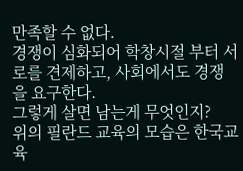만족할 수 없다.
경쟁이 심화되어 학창시절 부터 서로를 견제하고, 사회에서도 경쟁을 요구한다.
그렇게 살면 남는게 무엇인지?
위의 필란드 교육의 모습은 한국교육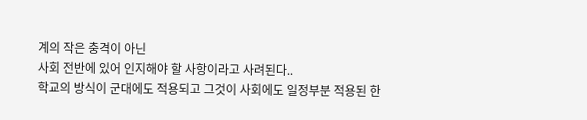계의 작은 충격이 아닌
사회 전반에 있어 인지해야 할 사항이라고 사려된다..
학교의 방식이 군대에도 적용되고 그것이 사회에도 일정부분 적용된 한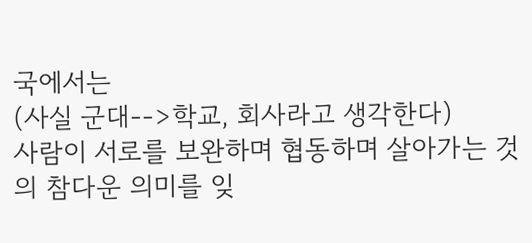국에서는
(사실 군대-->학교, 회사라고 생각한다)
사람이 서로를 보완하며 협동하며 살아가는 것의 참다운 의미를 잊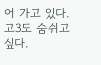어 가고 있다.
고3도 숨쉬고싶다.